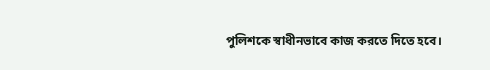পুলিশকে স্বাধীনভাবে কাজ করতে দিতে হবে।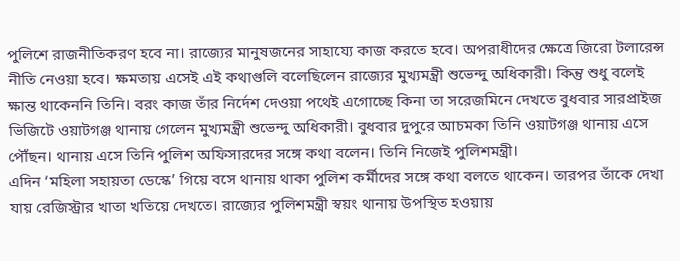পুলিশে রাজনীতিকরণ হবে না। রাজ্যের মানুষজনের সাহায্যে কাজ করতে হবে। অপরাধীদের ক্ষেত্রে জিরো টলারেন্স নীতি নেওয়া হবে। ক্ষমতায় এসেই এই কথাগুলি বলেছিলেন রাজ্যের মুখ্যমন্ত্রী শুভেন্দু অধিকারী। কিন্তু শুধু বলেই ক্ষান্ত থাকেননি তিনি। বরং কাজ তাঁর নির্দেশ দেওয়া পথেই এগোচ্ছে কিনা তা সরেজমিনে দেখতে বুধবার সারপ্রাইজ ভিজিটে ওয়াটগঞ্জ থানায় গেলেন মুখ্যমন্ত্রী শুভেন্দু অধিকারী। বুধবার দুপুরে আচমকা তিনি ওয়াটগঞ্জ থানায় এসে পৌঁছন। থানায় এসে তিনি পুলিশ অফিসারদের সঙ্গে কথা বলেন। তিনি নিজেই পুলিশমন্ত্রী।
এদিন ‘মহিলা সহায়তা ডেস্কে’ গিয়ে বসে থানায় থাকা পুলিশ কর্মীদের সঙ্গে কথা বলতে থাকেন। তারপর তাঁকে দেখা যায় রেজিস্ট্রার খাতা খতিয়ে দেখতে। রাজ্যের পুলিশমন্ত্রী স্বয়ং থানায় উপস্থিত হওয়ায়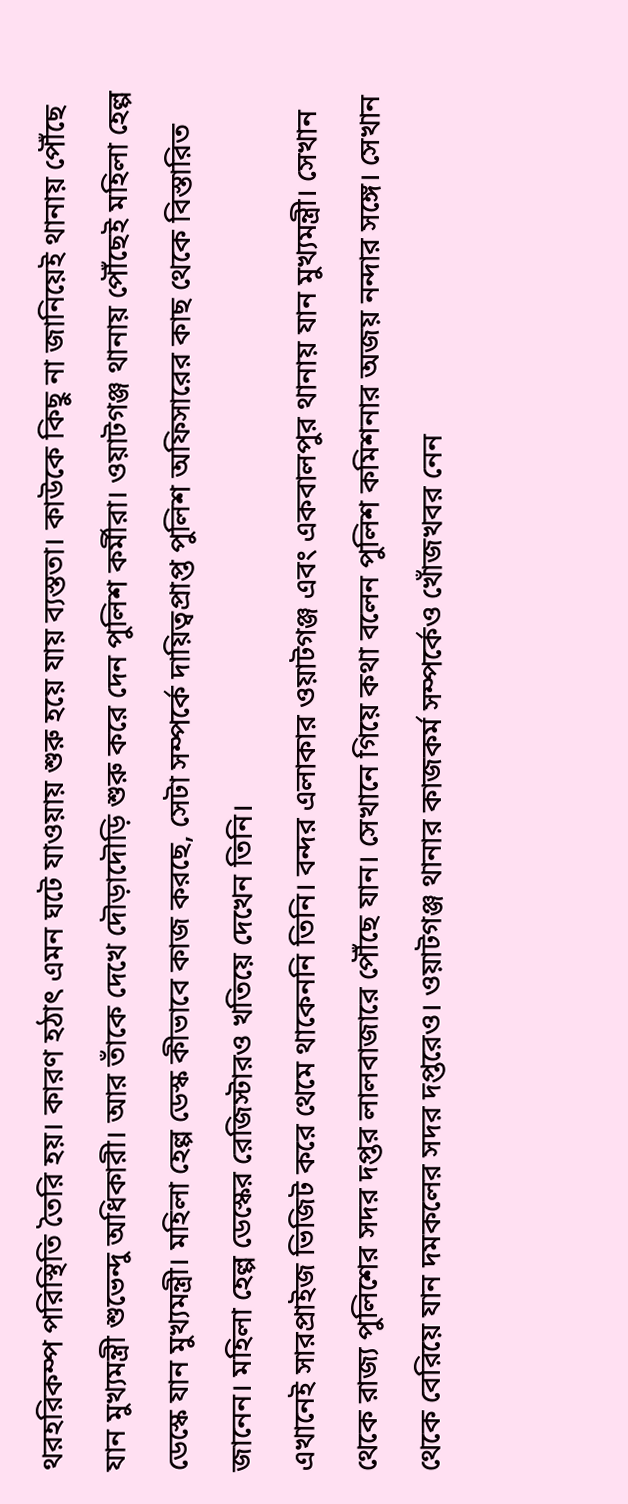থরহরিকম্প পরিস্থিতি তৈরি হয়। কারণ হঠাৎ এমন ঘটে যাওয়ায় শুরু হয়ে যায় ব্যস্ততা। কাউকে কিছু না জানিয়েই থানায় পৌঁছে যান মুখ্যমন্ত্রী শুভেন্দু অধিকারী। আর তাঁকে দেখে দৌড়াদৌড়ি শুরু করে দেন পুলিশ কর্মীরা। ওয়াটগঞ্জ থানায় পৌঁছেই মহিলা হেল্প ডেস্কে যান মুখ্যমন্ত্রী। মহিলা হেল্প ডেস্ক কীভাবে কাজ করছে, সেটা সম্পর্কে দায়িত্বপ্রাপ্ত পুলিশ অফিসারের কাছ থেকে বিস্তারিত জানেন। মহিলা হেল্প ডেস্কের রেজিস্টারও খতিয়ে দেখেন তিনি।
এখানেই সারপ্রাইজ ভিজিট করে থেমে থাকেননি তিনি। বন্দর এলাকার ওয়াটগঞ্জ এবং একবালপুর থানায় যান মুখ্যমন্ত্রী। সেখান থেকে রাজ্য পুলিশের সদর দপ্তর লালবাজারে পৌঁছে যান। সেখানে গিয়ে কথা বলেন পুলিশ কমিশনার অজয় নন্দার সঙ্গে। সেখান থেকে বেরিয়ে যান দমকলের সদর দপ্তরেও। ওয়াটগঞ্জ থানার কাজকর্ম সম্পর্কেও খোঁজখবর নেন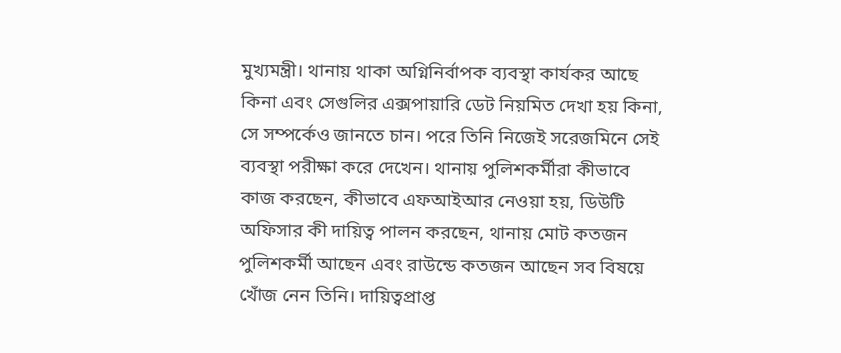মুখ্যমন্ত্রী। থানায় থাকা অগ্নিনির্বাপক ব্যবস্থা কার্যকর আছে কিনা এবং সেগুলির এক্সপায়ারি ডেট নিয়মিত দেখা হয় কিনা, সে সম্পর্কেও জানতে চান। পরে তিনি নিজেই সরেজমিনে সেই ব্যবস্থা পরীক্ষা করে দেখেন। থানায় পুলিশকর্মীরা কীভাবে কাজ করছেন, কীভাবে এফআইআর নেওয়া হয়, ডিউটি অফিসার কী দায়িত্ব পালন করছেন, থানায় মোট কতজন পুলিশকর্মী আছেন এবং রাউন্ডে কতজন আছেন সব বিষয়ে খোঁজ নেন তিনি। দায়িত্বপ্রাপ্ত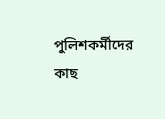পুলিশকর্মীদের কাছ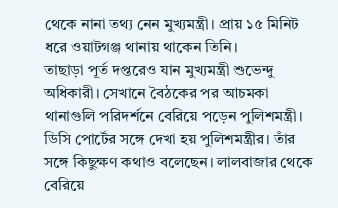থেকে নানা তথ্য নেন মুখ্যমন্ত্রী। প্রায় ১৫ মিনিট ধরে ওয়াটগঞ্জ থানায় থাকেন তিনি।
তাছাড়া পূর্ত দপ্তরেও যান মুখ্যমন্ত্রী শুভেন্দু অধিকারী। সেখানে বৈঠকের পর আচমকা থানাগুলি পরিদর্শনে বেরিয়ে পড়েন পুলিশমন্ত্রী। ডিসি পোর্টের সঙ্গে দেখা হয় পুলিশমন্ত্রীর। তাঁর সঙ্গে কিছুক্ষণ কথাও বলেছেন। লালবাজার থেকে বেরিয়ে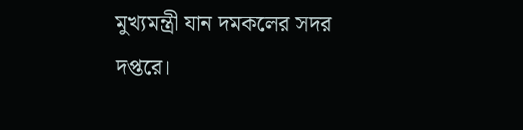মুখ্যমন্ত্রী যান দমকলের সদর দপ্তরে।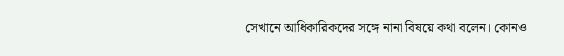সেখানে আধিকারিকদের সঙ্গে নানা বিষয়ে কথা বলেন। কোনও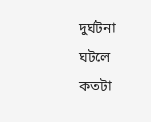দুর্ঘটনা ঘটলে কতটা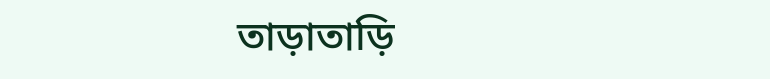তাড়াতাড়ি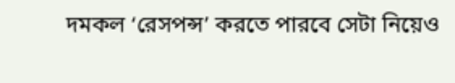দমকল ‘রেসপন্স’ করতে পারবে সেটা নিয়েও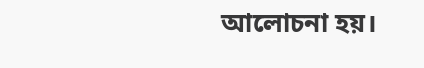আলোচনা হয়।